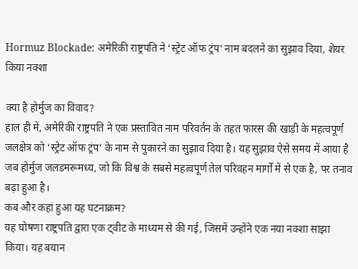Hormuz Blockade: अमेरिकी राष्ट्रपति ने ‘स्ट्रेट ऑफ ट्रंप’ नाम बदलने का सुझाव दिया, शेयर किया नक्शा

क्या है होर्मुज का विवाद?
हाल ही में, अमेरिकी राष्ट्रपति ने एक प्रस्तावित नाम परिवर्तन के तहत फारस की खाड़ी के महत्वपूर्ण जलक्षेत्र को ‘स्ट्रेट ऑफ ट्रंप’ के नाम से पुकारने का सुझाव दिया है। यह सुझाव ऐसे समय में आया है जब होर्मुज जलडमरूमध्य, जो कि विश्व के सबसे महत्वपूर्ण तेल परिवहन मार्गों में से एक है, पर तनाव बढ़ा हुआ है।
कब और कहां हुआ यह घटनाक्रम?
यह घोषणा राष्ट्रपति द्वारा एक ट्वीट के माध्यम से की गई, जिसमें उन्होंने एक नया नक्शा साझा किया। यह बयान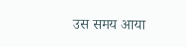उस समय आया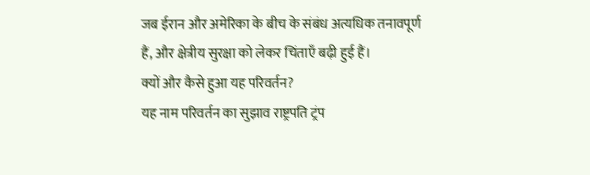जब ईरान और अमेरिका के बीच के संबंध अत्यधिक तनावपूर्ण हैं, और क्षेत्रीय सुरक्षा को लेकर चिंताएँ बढ़ी हुई हैं।
क्यों और कैसे हुआ यह परिवर्तन?
यह नाम परिवर्तन का सुझाव राष्ट्रपति ट्रंप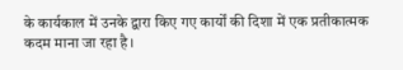के कार्यकाल में उनके द्वारा किए गए कार्यों की दिशा में एक प्रतीकात्मक कदम माना जा रहा है।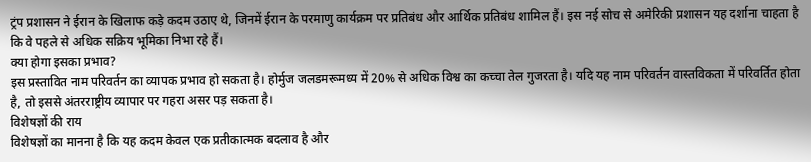ट्रंप प्रशासन ने ईरान के खिलाफ कड़े कदम उठाए थे, जिनमें ईरान के परमाणु कार्यक्रम पर प्रतिबंध और आर्थिक प्रतिबंध शामिल हैं। इस नई सोच से अमेरिकी प्रशासन यह दर्शाना चाहता है कि वे पहले से अधिक सक्रिय भूमिका निभा रहे हैं।
क्या होगा इसका प्रभाव?
इस प्रस्तावित नाम परिवर्तन का व्यापक प्रभाव हो सकता है। होर्मुज जलडमरूमध्य में 20% से अधिक विश्व का कच्चा तेल गुजरता है। यदि यह नाम परिवर्तन वास्तविकता में परिवर्तित होता है, तो इससे अंतरराष्ट्रीय व्यापार पर गहरा असर पड़ सकता है।
विशेषज्ञों की राय
विशेषज्ञों का मानना है कि यह कदम केवल एक प्रतीकात्मक बदलाव है और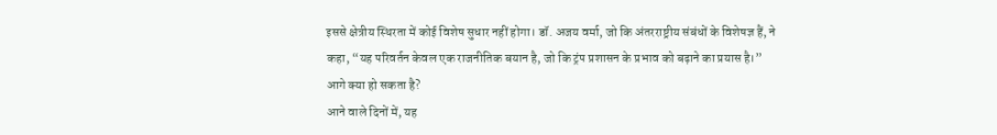इससे क्षेत्रीय स्थिरता में कोई विशेष सुधार नहीं होगा। डॉ. अजय वर्मा, जो कि अंतरराष्ट्रीय संबंधों के विशेषज्ञ हैं, ने कहा, “यह परिवर्तन केवल एक राजनीतिक बयान है, जो कि ट्रंप प्रशासन के प्रभाव को बढ़ाने का प्रयास है।”
आगे क्या हो सकता है?
आने वाले दिनों में, यह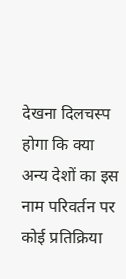देखना दिलचस्प होगा कि क्या अन्य देशों का इस नाम परिवर्तन पर कोई प्रतिक्रिया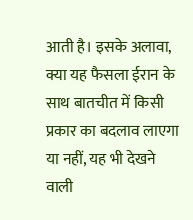आती है। इसके अलावा, क्या यह फैसला ईरान के साथ बातचीत में किसी प्रकार का बदलाव लाएगा या नहीं, यह भी देखने वाली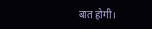बात होगी।